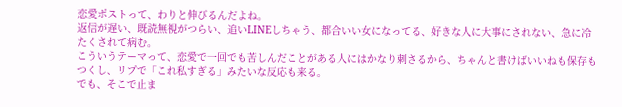恋愛ポストって、わりと伸びるんだよね。
返信が遅い、既読無視がつらい、追いLINEしちゃう、都合いい女になってる、好きな人に大事にされない、急に冷たくされて病む。
こういうテーマって、恋愛で一回でも苦しんだことがある人にはかなり刺さるから、ちゃんと書けばいいねも保存もつくし、リプで「これ私すぎる」みたいな反応も来る。
でも、そこで止ま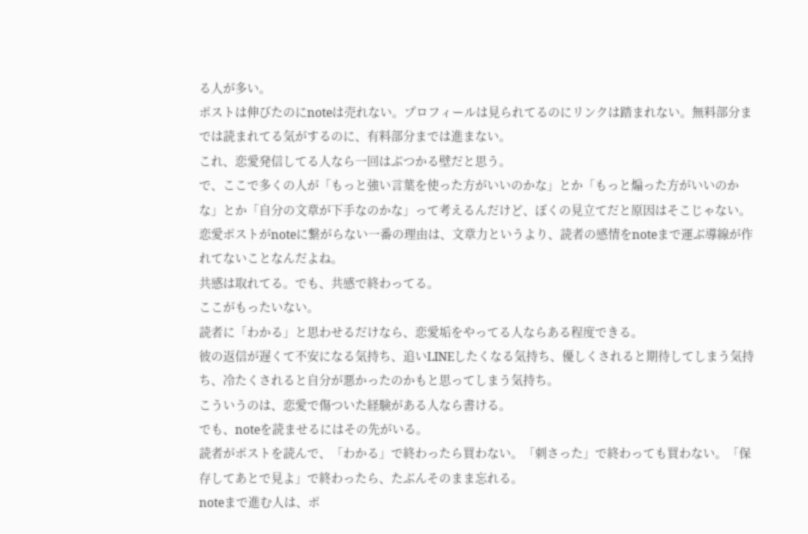る人が多い。
ポストは伸びたのにnoteは売れない。プロフィールは見られてるのにリンクは踏まれない。無料部分までは読まれてる気がするのに、有料部分までは進まない。
これ、恋愛発信してる人なら一回はぶつかる壁だと思う。
で、ここで多くの人が「もっと強い言葉を使った方がいいのかな」とか「もっと煽った方がいいのかな」とか「自分の文章が下手なのかな」って考えるんだけど、ぼくの見立てだと原因はそこじゃない。
恋愛ポストがnoteに繋がらない一番の理由は、文章力というより、読者の感情をnoteまで運ぶ導線が作れてないことなんだよね。
共感は取れてる。でも、共感で終わってる。
ここがもったいない。
読者に「わかる」と思わせるだけなら、恋愛垢をやってる人ならある程度できる。
彼の返信が遅くて不安になる気持ち、追いLINEしたくなる気持ち、優しくされると期待してしまう気持ち、冷たくされると自分が悪かったのかもと思ってしまう気持ち。
こういうのは、恋愛で傷ついた経験がある人なら書ける。
でも、noteを読ませるにはその先がいる。
読者がポストを読んで、「わかる」で終わったら買わない。「刺さった」で終わっても買わない。「保存してあとで見よ」で終わったら、たぶんそのまま忘れる。
noteまで進む人は、ポ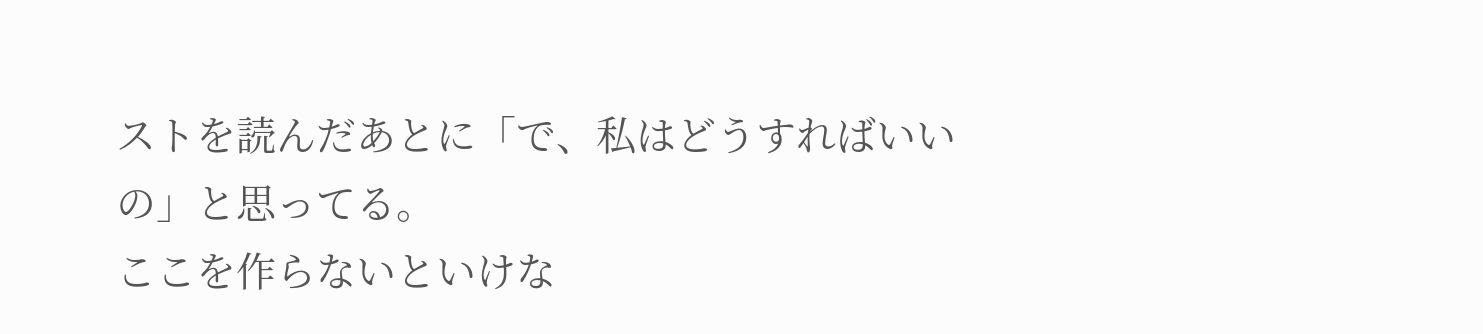ストを読んだあとに「で、私はどうすればいいの」と思ってる。
ここを作らないといけな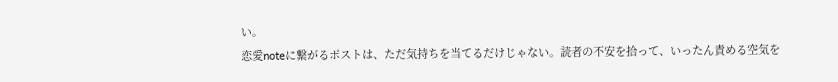い。
恋愛noteに繋がるポストは、ただ気持ちを当てるだけじゃない。読者の不安を拾って、いったん責める空気を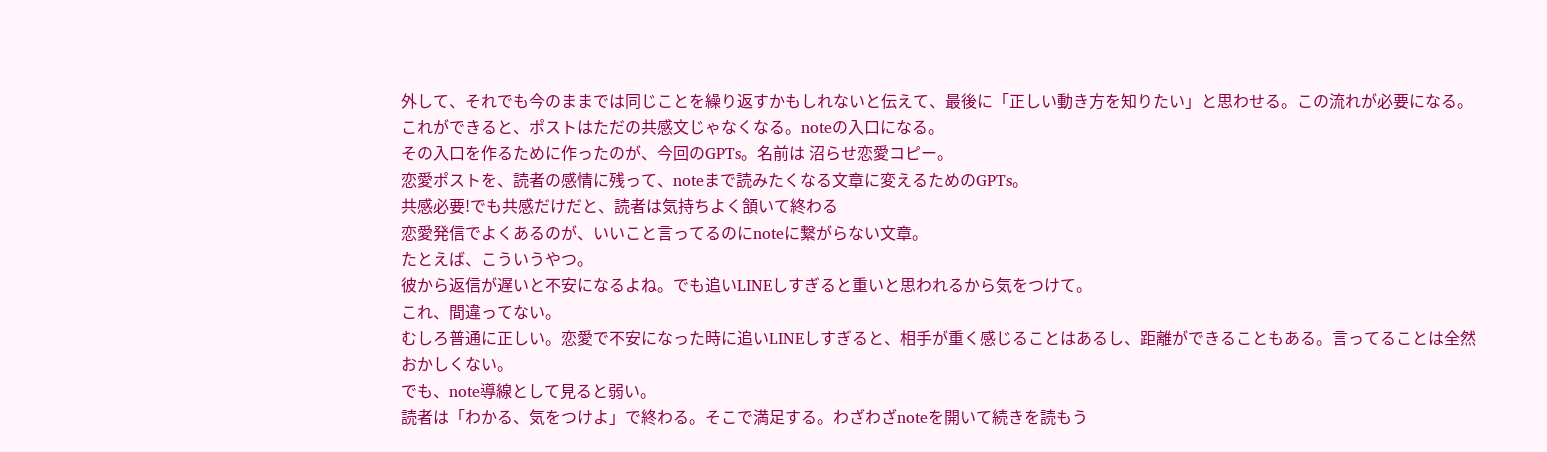外して、それでも今のままでは同じことを繰り返すかもしれないと伝えて、最後に「正しい動き方を知りたい」と思わせる。この流れが必要になる。
これができると、ポストはただの共感文じゃなくなる。noteの入口になる。
その入口を作るために作ったのが、今回のGPTs。名前は 沼らせ恋愛コピー。
恋愛ポストを、読者の感情に残って、noteまで読みたくなる文章に変えるためのGPTs。
共感必要!でも共感だけだと、読者は気持ちよく頷いて終わる
恋愛発信でよくあるのが、いいこと言ってるのにnoteに繋がらない文章。
たとえば、こういうやつ。
彼から返信が遅いと不安になるよね。でも追いLINEしすぎると重いと思われるから気をつけて。
これ、間違ってない。
むしろ普通に正しい。恋愛で不安になった時に追いLINEしすぎると、相手が重く感じることはあるし、距離ができることもある。言ってることは全然おかしくない。
でも、note導線として見ると弱い。
読者は「わかる、気をつけよ」で終わる。そこで満足する。わざわざnoteを開いて続きを読もう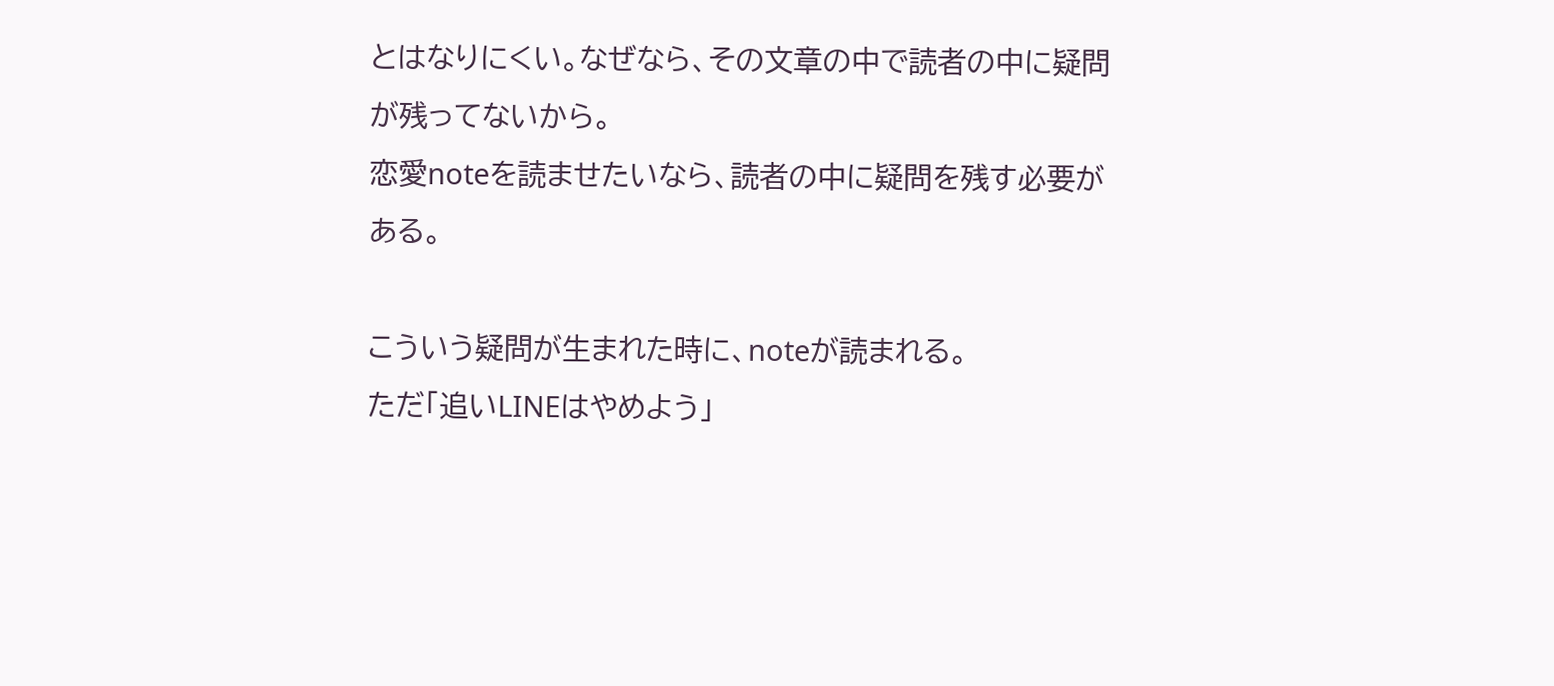とはなりにくい。なぜなら、その文章の中で読者の中に疑問が残ってないから。
恋愛noteを読ませたいなら、読者の中に疑問を残す必要がある。

こういう疑問が生まれた時に、noteが読まれる。
ただ「追いLINEはやめよう」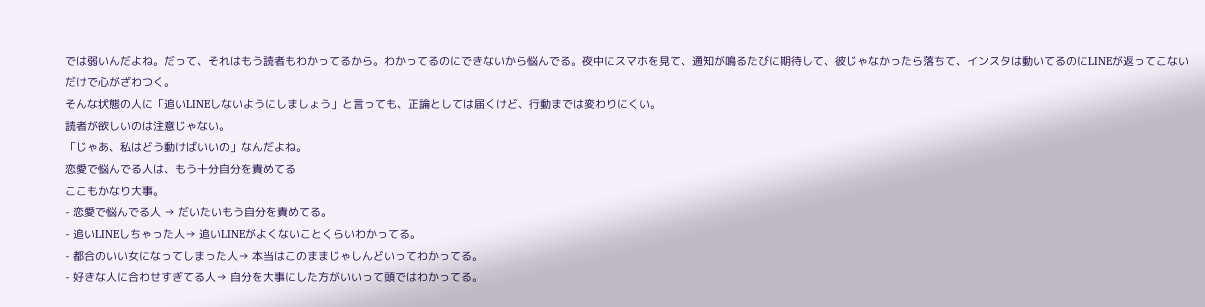では弱いんだよね。だって、それはもう読者もわかってるから。わかってるのにできないから悩んでる。夜中にスマホを見て、通知が鳴るたびに期待して、彼じゃなかったら落ちて、インスタは動いてるのにLINEが返ってこないだけで心がざわつく。
そんな状態の人に「追いLINEしないようにしましょう」と言っても、正論としては届くけど、行動までは変わりにくい。
読者が欲しいのは注意じゃない。
「じゃあ、私はどう動けばいいの」なんだよね。
恋愛で悩んでる人は、もう十分自分を責めてる
ここもかなり大事。
- 恋愛で悩んでる人 → だいたいもう自分を責めてる。
- 追いLINEしちゃった人→ 追いLINEがよくないことくらいわかってる。
- 都合のいい女になってしまった人→ 本当はこのままじゃしんどいってわかってる。
- 好きな人に合わせすぎてる人→ 自分を大事にした方がいいって頭ではわかってる。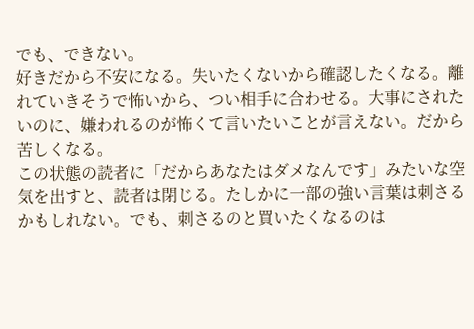でも、できない。
好きだから不安になる。失いたくないから確認したくなる。離れていきそうで怖いから、つい相手に合わせる。大事にされたいのに、嫌われるのが怖くて言いたいことが言えない。だから苦しくなる。
この状態の読者に「だからあなたはダメなんです」みたいな空気を出すと、読者は閉じる。たしかに一部の強い言葉は刺さるかもしれない。でも、刺さるのと買いたくなるのは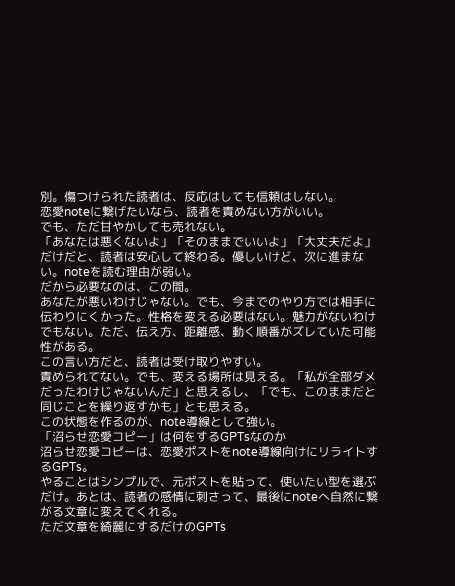別。傷つけられた読者は、反応はしても信頼はしない。
恋愛noteに繋げたいなら、読者を責めない方がいい。
でも、ただ甘やかしても売れない。
「あなたは悪くないよ」「そのままでいいよ」「大丈夫だよ」
だけだと、読者は安心して終わる。優しいけど、次に進まない。noteを読む理由が弱い。
だから必要なのは、この間。
あなたが悪いわけじゃない。でも、今までのやり方では相手に伝わりにくかった。性格を変える必要はない。魅力がないわけでもない。ただ、伝え方、距離感、動く順番がズレていた可能性がある。
この言い方だと、読者は受け取りやすい。
責められてない。でも、変える場所は見える。「私が全部ダメだったわけじゃないんだ」と思えるし、「でも、このままだと同じことを繰り返すかも」とも思える。
この状態を作るのが、note導線として強い。
「沼らせ恋愛コピー」は何をするGPTsなのか
沼らせ恋愛コピーは、恋愛ポストをnote導線向けにリライトするGPTs。
やることはシンプルで、元ポストを貼って、使いたい型を選ぶだけ。あとは、読者の感情に刺さって、最後にnoteへ自然に繋がる文章に変えてくれる。
ただ文章を綺麗にするだけのGPTs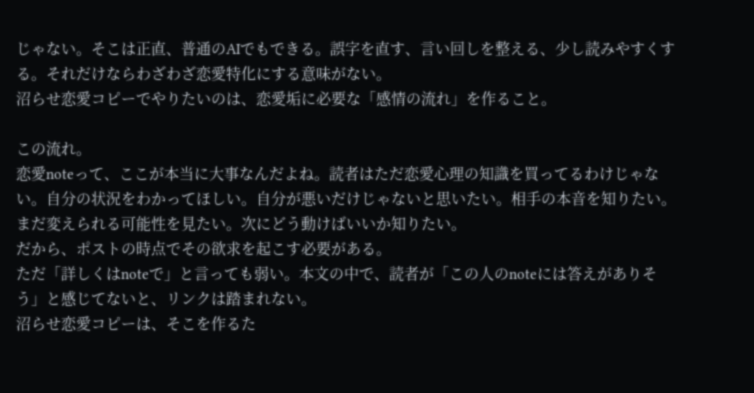じゃない。そこは正直、普通のAIでもできる。誤字を直す、言い回しを整える、少し読みやすくする。それだけならわざわざ恋愛特化にする意味がない。
沼らせ恋愛コピーでやりたいのは、恋愛垢に必要な「感情の流れ」を作ること。

この流れ。
恋愛noteって、ここが本当に大事なんだよね。読者はただ恋愛心理の知識を買ってるわけじゃない。自分の状況をわかってほしい。自分が悪いだけじゃないと思いたい。相手の本音を知りたい。まだ変えられる可能性を見たい。次にどう動けばいいか知りたい。
だから、ポストの時点でその欲求を起こす必要がある。
ただ「詳しくはnoteで」と言っても弱い。本文の中で、読者が「この人のnoteには答えがありそう」と感じてないと、リンクは踏まれない。
沼らせ恋愛コピーは、そこを作るた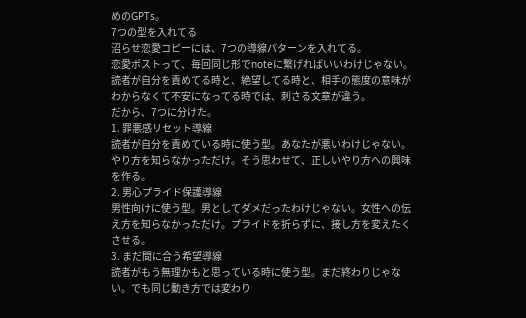めのGPTs。
7つの型を入れてる
沼らせ恋愛コピーには、7つの導線パターンを入れてる。
恋愛ポストって、毎回同じ形でnoteに繋げればいいわけじゃない。
読者が自分を責めてる時と、絶望してる時と、相手の態度の意味がわからなくて不安になってる時では、刺さる文章が違う。
だから、7つに分けた。
1. 罪悪感リセット導線
読者が自分を責めている時に使う型。あなたが悪いわけじゃない。やり方を知らなかっただけ。そう思わせて、正しいやり方への興味を作る。
2. 男心プライド保護導線
男性向けに使う型。男としてダメだったわけじゃない。女性への伝え方を知らなかっただけ。プライドを折らずに、接し方を変えたくさせる。
3. まだ間に合う希望導線
読者がもう無理かもと思っている時に使う型。まだ終わりじゃない。でも同じ動き方では変わり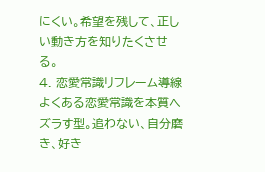にくい。希望を残して、正しい動き方を知りたくさせる。
4. 恋愛常識リフレーム導線
よくある恋愛常識を本質へズラす型。追わない、自分磨き、好き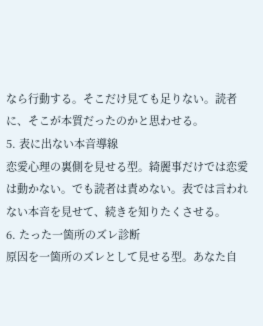なら行動する。そこだけ見ても足りない。読者に、そこが本質だったのかと思わせる。
5. 表に出ない本音導線
恋愛心理の裏側を見せる型。綺麗事だけでは恋愛は動かない。でも読者は責めない。表では言われない本音を見せて、続きを知りたくさせる。
6. たった一箇所のズレ診断
原因を一箇所のズレとして見せる型。あなた自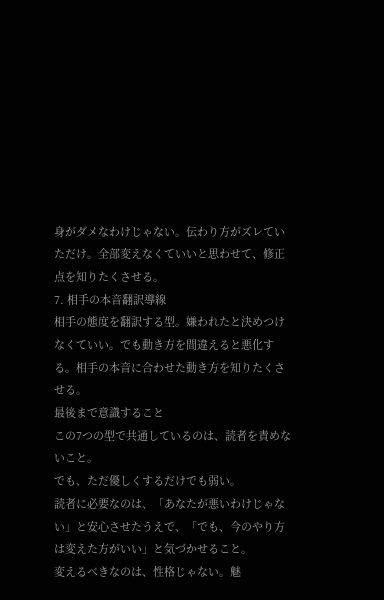身がダメなわけじゃない。伝わり方がズレていただけ。全部変えなくていいと思わせて、修正点を知りたくさせる。
7. 相手の本音翻訳導線
相手の態度を翻訳する型。嫌われたと決めつけなくていい。でも動き方を間違えると悪化する。相手の本音に合わせた動き方を知りたくさせる。
最後まで意識すること
この7つの型で共通しているのは、読者を責めないこと。
でも、ただ優しくするだけでも弱い。
読者に必要なのは、「あなたが悪いわけじゃない」と安心させたうえで、「でも、今のやり方は変えた方がいい」と気づかせること。
変えるべきなのは、性格じゃない。魅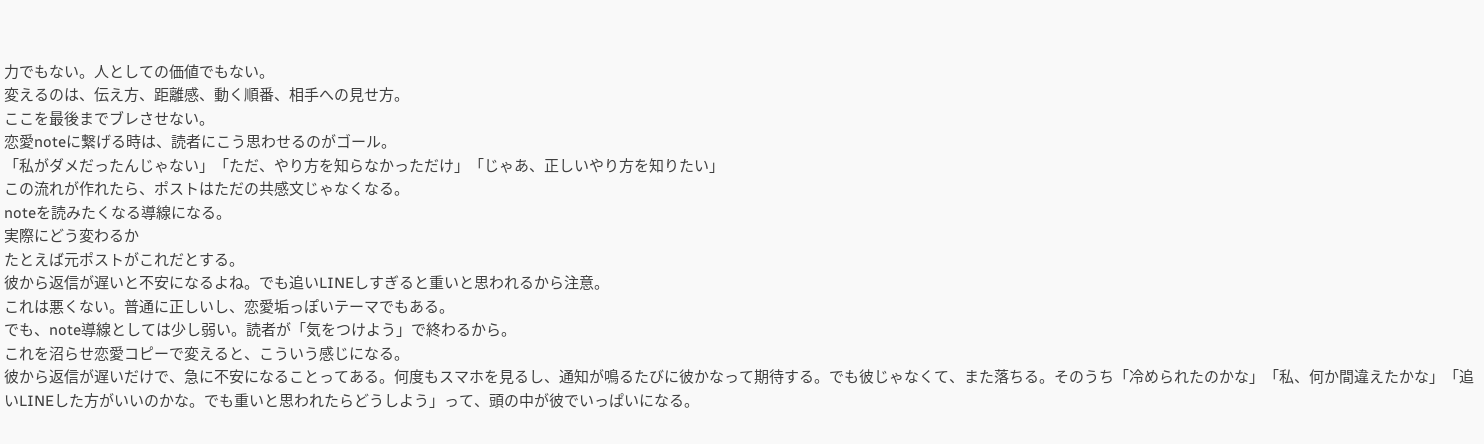力でもない。人としての価値でもない。
変えるのは、伝え方、距離感、動く順番、相手への見せ方。
ここを最後までブレさせない。
恋愛noteに繋げる時は、読者にこう思わせるのがゴール。
「私がダメだったんじゃない」「ただ、やり方を知らなかっただけ」「じゃあ、正しいやり方を知りたい」
この流れが作れたら、ポストはただの共感文じゃなくなる。
noteを読みたくなる導線になる。
実際にどう変わるか
たとえば元ポストがこれだとする。
彼から返信が遅いと不安になるよね。でも追いLINEしすぎると重いと思われるから注意。
これは悪くない。普通に正しいし、恋愛垢っぽいテーマでもある。
でも、note導線としては少し弱い。読者が「気をつけよう」で終わるから。
これを沼らせ恋愛コピーで変えると、こういう感じになる。
彼から返信が遅いだけで、急に不安になることってある。何度もスマホを見るし、通知が鳴るたびに彼かなって期待する。でも彼じゃなくて、また落ちる。そのうち「冷められたのかな」「私、何か間違えたかな」「追いLINEした方がいいのかな。でも重いと思われたらどうしよう」って、頭の中が彼でいっぱいになる。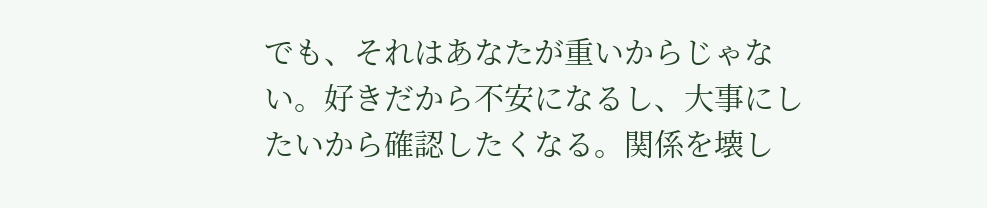でも、それはあなたが重いからじゃない。好きだから不安になるし、大事にしたいから確認したくなる。関係を壊し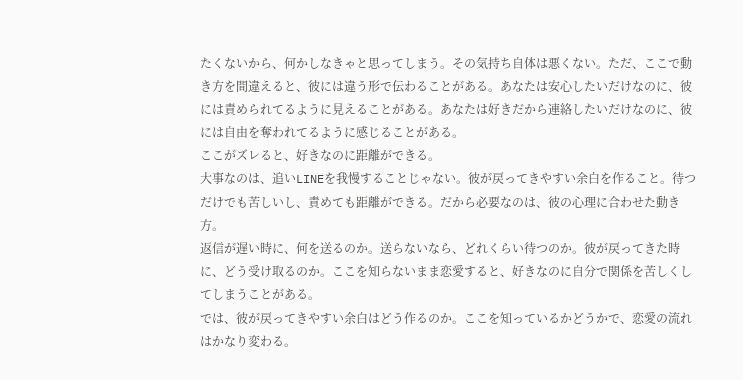たくないから、何かしなきゃと思ってしまう。その気持ち自体は悪くない。ただ、ここで動き方を間違えると、彼には違う形で伝わることがある。あなたは安心したいだけなのに、彼には責められてるように見えることがある。あなたは好きだから連絡したいだけなのに、彼には自由を奪われてるように感じることがある。
ここがズレると、好きなのに距離ができる。
大事なのは、追いLINEを我慢することじゃない。彼が戻ってきやすい余白を作ること。待つだけでも苦しいし、責めても距離ができる。だから必要なのは、彼の心理に合わせた動き方。
返信が遅い時に、何を送るのか。送らないなら、どれくらい待つのか。彼が戻ってきた時に、どう受け取るのか。ここを知らないまま恋愛すると、好きなのに自分で関係を苦しくしてしまうことがある。
では、彼が戻ってきやすい余白はどう作るのか。ここを知っているかどうかで、恋愛の流れはかなり変わる。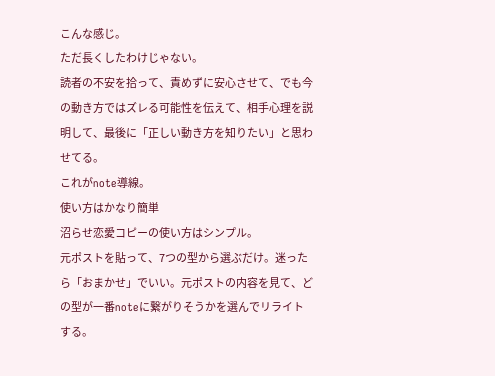こんな感じ。
ただ長くしたわけじゃない。
読者の不安を拾って、責めずに安心させて、でも今の動き方ではズレる可能性を伝えて、相手心理を説明して、最後に「正しい動き方を知りたい」と思わせてる。
これがnote導線。
使い方はかなり簡単
沼らせ恋愛コピーの使い方はシンプル。
元ポストを貼って、7つの型から選ぶだけ。迷ったら「おまかせ」でいい。元ポストの内容を見て、どの型が一番noteに繋がりそうかを選んでリライトする。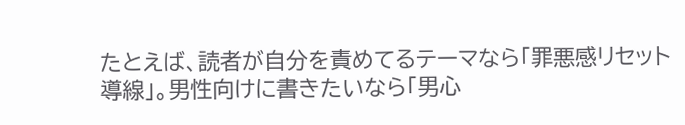たとえば、読者が自分を責めてるテーマなら「罪悪感リセット導線」。男性向けに書きたいなら「男心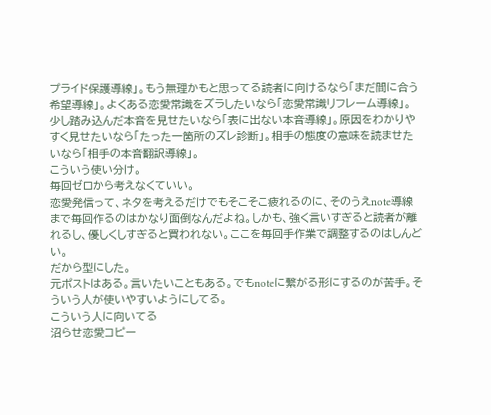プライド保護導線」。もう無理かもと思ってる読者に向けるなら「まだ間に合う希望導線」。よくある恋愛常識をズラしたいなら「恋愛常識リフレーム導線」。少し踏み込んだ本音を見せたいなら「表に出ない本音導線」。原因をわかりやすく見せたいなら「たった一箇所のズレ診断」。相手の態度の意味を読ませたいなら「相手の本音翻訳導線」。
こういう使い分け。
毎回ゼロから考えなくていい。
恋愛発信って、ネタを考えるだけでもそこそこ疲れるのに、そのうえnote導線まで毎回作るのはかなり面倒なんだよね。しかも、強く言いすぎると読者が離れるし、優しくしすぎると買われない。ここを毎回手作業で調整するのはしんどい。
だから型にした。
元ポストはある。言いたいこともある。でもnoteに繋がる形にするのが苦手。そういう人が使いやすいようにしてる。
こういう人に向いてる
沼らせ恋愛コピー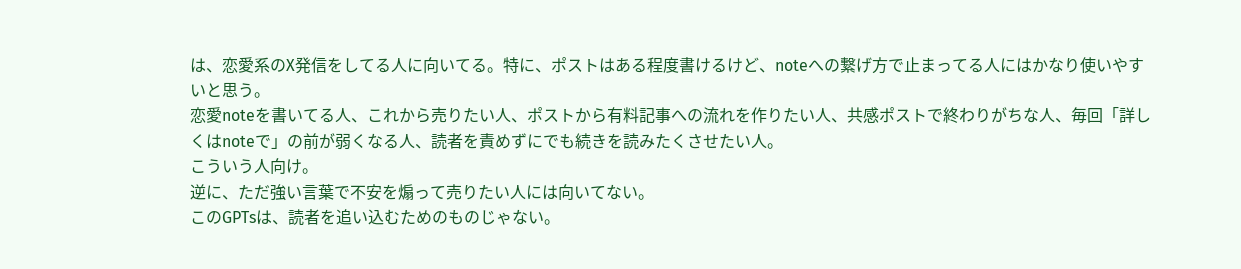は、恋愛系のX発信をしてる人に向いてる。特に、ポストはある程度書けるけど、noteへの繋げ方で止まってる人にはかなり使いやすいと思う。
恋愛noteを書いてる人、これから売りたい人、ポストから有料記事への流れを作りたい人、共感ポストで終わりがちな人、毎回「詳しくはnoteで」の前が弱くなる人、読者を責めずにでも続きを読みたくさせたい人。
こういう人向け。
逆に、ただ強い言葉で不安を煽って売りたい人には向いてない。
このGPTsは、読者を追い込むためのものじゃない。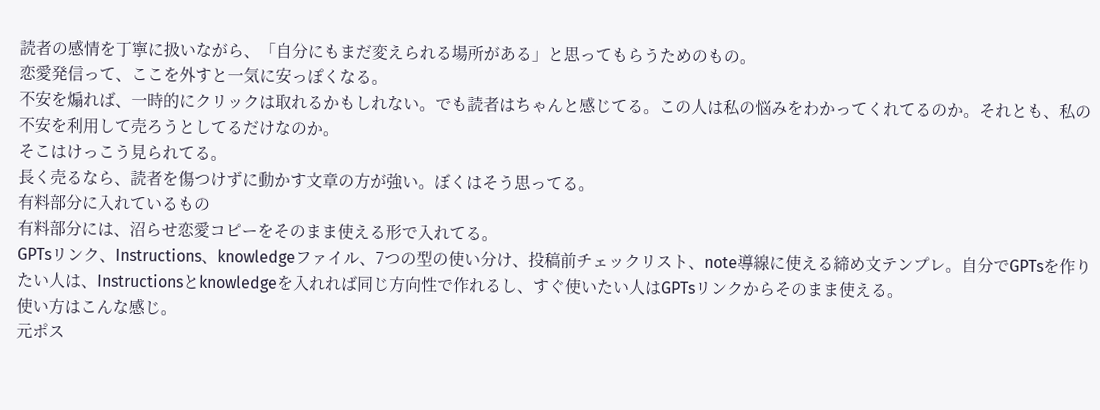読者の感情を丁寧に扱いながら、「自分にもまだ変えられる場所がある」と思ってもらうためのもの。
恋愛発信って、ここを外すと一気に安っぽくなる。
不安を煽れば、一時的にクリックは取れるかもしれない。でも読者はちゃんと感じてる。この人は私の悩みをわかってくれてるのか。それとも、私の不安を利用して売ろうとしてるだけなのか。
そこはけっこう見られてる。
長く売るなら、読者を傷つけずに動かす文章の方が強い。ぼくはそう思ってる。
有料部分に入れているもの
有料部分には、沼らせ恋愛コピーをそのまま使える形で入れてる。
GPTsリンク、Instructions、knowledgeファイル、7つの型の使い分け、投稿前チェックリスト、note導線に使える締め文テンプレ。自分でGPTsを作りたい人は、Instructionsとknowledgeを入れれば同じ方向性で作れるし、すぐ使いたい人はGPTsリンクからそのまま使える。
使い方はこんな感じ。
元ポス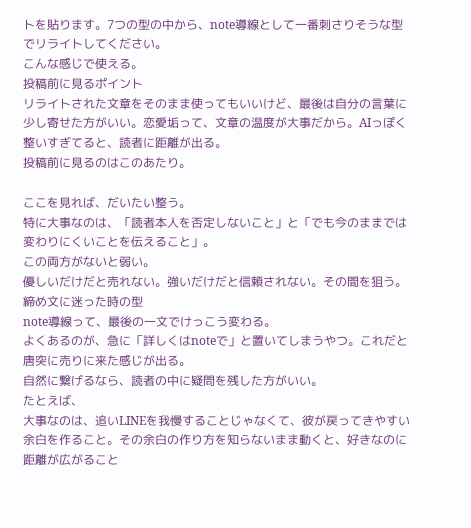トを貼ります。7つの型の中から、note導線として一番刺さりそうな型でリライトしてください。
こんな感じで使える。
投稿前に見るポイント
リライトされた文章をそのまま使ってもいいけど、最後は自分の言葉に少し寄せた方がいい。恋愛垢って、文章の温度が大事だから。AIっぽく整いすぎてると、読者に距離が出る。
投稿前に見るのはこのあたり。

ここを見れば、だいたい整う。
特に大事なのは、「読者本人を否定しないこと」と「でも今のままでは変わりにくいことを伝えること」。
この両方がないと弱い。
優しいだけだと売れない。強いだけだと信頼されない。その間を狙う。
締め文に迷った時の型
note導線って、最後の一文でけっこう変わる。
よくあるのが、急に「詳しくはnoteで」と置いてしまうやつ。これだと唐突に売りに来た感じが出る。
自然に繋げるなら、読者の中に疑問を残した方がいい。
たとえば、
大事なのは、追いLINEを我慢することじゃなくて、彼が戻ってきやすい余白を作ること。その余白の作り方を知らないまま動くと、好きなのに距離が広がること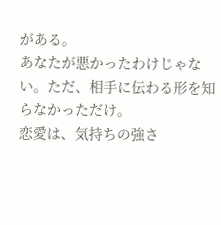がある。
あなたが悪かったわけじゃない。ただ、相手に伝わる形を知らなかっただけ。
恋愛は、気持ちの強さ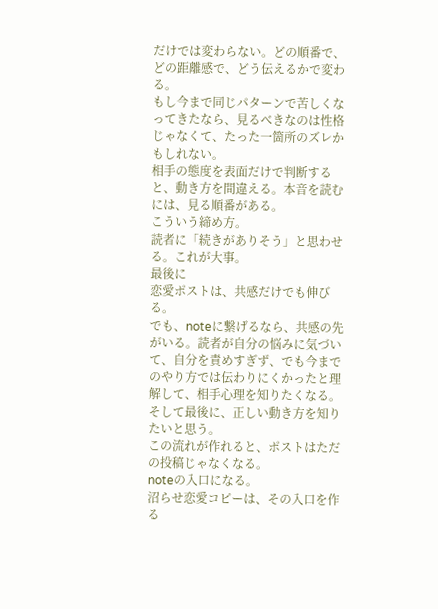だけでは変わらない。どの順番で、どの距離感で、どう伝えるかで変わる。
もし今まで同じパターンで苦しくなってきたなら、見るべきなのは性格じゃなくて、たった一箇所のズレかもしれない。
相手の態度を表面だけで判断すると、動き方を間違える。本音を読むには、見る順番がある。
こういう締め方。
読者に「続きがありそう」と思わせる。これが大事。
最後に
恋愛ポストは、共感だけでも伸びる。
でも、noteに繋げるなら、共感の先がいる。読者が自分の悩みに気づいて、自分を責めすぎず、でも今までのやり方では伝わりにくかったと理解して、相手心理を知りたくなる。そして最後に、正しい動き方を知りたいと思う。
この流れが作れると、ポストはただの投稿じゃなくなる。
noteの入口になる。
沼らせ恋愛コピーは、その入口を作る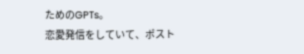ためのGPTs。
恋愛発信をしていて、ポスト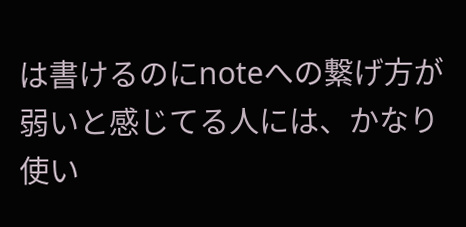は書けるのにnoteへの繋げ方が弱いと感じてる人には、かなり使い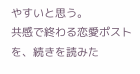やすいと思う。
共感で終わる恋愛ポストを、続きを読みた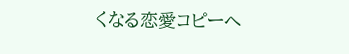くなる恋愛コピーへ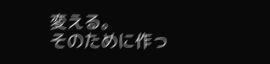変える。
そのために作っ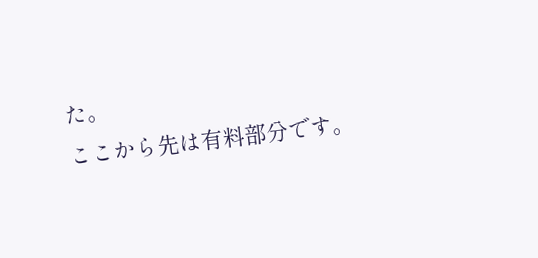た。
ここから先は有料部分です。